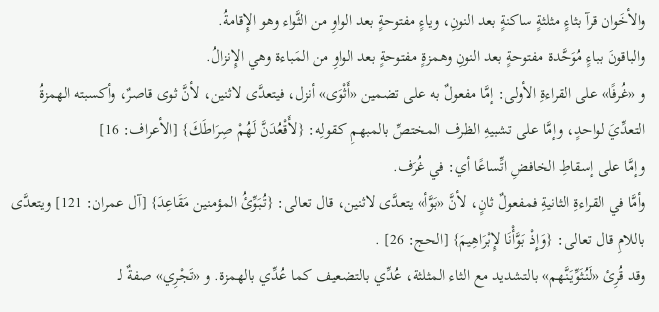والأخَوان قرآ بثاءٍ مثلثةٍ ساكنةٍ بعد النونِ، وياءٍ مفتوحةٍ بعد الواوِ من الثَّواء وهو الإِقامةُ.
والباقونَ بباءٍ مُوَحَّدة مفتوحةٍ بعد النونِ وهمزةٍ مفتوحةٍ بعد الواوِ من المَباءة وهي الإِنزالُ.
و «غُرفًا» على القراءةِ الأولى: إمَّا مفعولٌ به على تضمين «أَثْوَى» أنزل، فيتعدَّى لاثنين، لأنَّ ثوى قاصرٌ، وأكسبته الهمزةُ التعدِّيَ لواحدٍ، وإمَّا على تشبيهِ الظرف المختصِّ بالمبهمِ كقولِه: {لأَقْعُدَنَّ لَهُمْ صِرَاطَكَ} [الأعراف: 16]
وإمَّا على إسقاطِ الخافضِ اتِّساعًا أي: في غُرَف.
وأمَّا في القراءةِ الثانيةِ فمفعولٌ ثانٍ، لأنَّ «بَوَّأ» يتعدَّى لاثنين، قال تعالى: {تُبَوِّئُ المؤمنين مَقَاعِدَ} [آل عمران: 121] ويتعدَّى باللامِ قال تعالى: {وَإِذْ بَوَّأْنَا لإِبْرَاهِيمَ} [الحج: 26] .
وقد قُرِئ «لَنُثَوِّيَنَّهم» بالتشديد مع الثاء المثلثة، عُدِّي بالتضعيف كما عُدِّي بالهمزة. و «تَجْرِي» صفةٌ لـ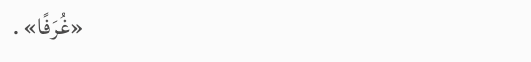«غُرَفًا» .